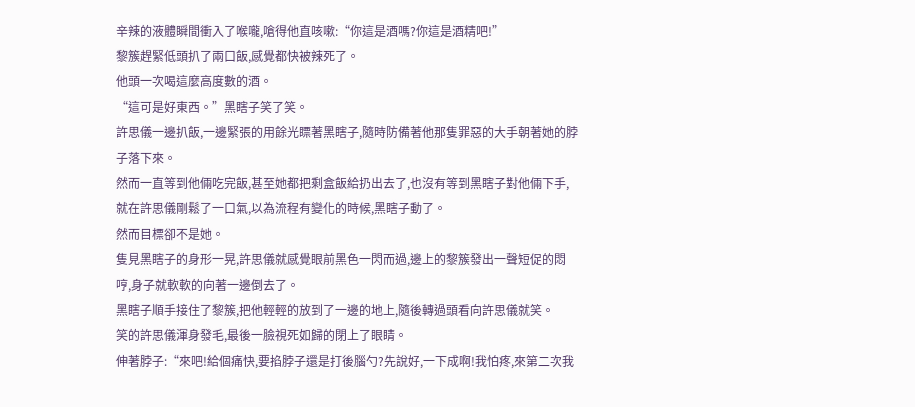辛辣的液體瞬間衝入了喉嚨,嗆得他直咳嗽:“你這是酒嗎?你這是酒精吧!”
黎簇趕緊低頭扒了兩口飯,感覺都快被辣死了。
他頭一次喝這麼高度數的酒。
“這可是好東西。”黑瞎子笑了笑。
許思儀一邊扒飯,一邊緊張的用餘光瞟著黑瞎子,隨時防備著他那隻罪惡的大手朝著她的脖子落下來。
然而一直等到他倆吃完飯,甚至她都把剩盒飯給扔出去了,也沒有等到黑瞎子對他倆下手,就在許思儀剛鬆了一口氣,以為流程有變化的時候,黑瞎子動了。
然而目標卻不是她。
隻見黑瞎子的身形一晃,許思儀就感覺眼前黑色一閃而過,邊上的黎簇發出一聲短促的悶哼,身子就軟軟的向著一邊倒去了。
黑瞎子順手接住了黎簇,把他輕輕的放到了一邊的地上,隨後轉過頭看向許思儀就笑。
笑的許思儀渾身發毛,最後一臉視死如歸的閉上了眼睛。
伸著脖子:“來吧!給個痛快,要掐脖子還是打後腦勺?先說好,一下成啊!我怕疼,來第二次我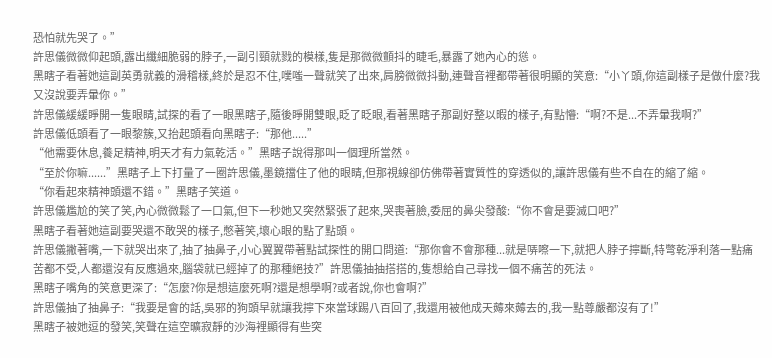恐怕就先哭了。”
許思儀微微仰起頭,露出纖細脆弱的脖子,一副引頸就戮的模樣,隻是那微微顫抖的睫毛,暴露了她內心的慫。
黑瞎子看著她這副英勇就義的滑稽樣,終於是忍不住,噗嗤一聲就笑了出來,肩膀微微抖動,連聲音裡都帶著很明顯的笑意:“小丫頭,你這副樣子是做什麼?我又沒說要弄暈你。”
許思儀緩緩睜開一隻眼睛,試探的看了一眼黑瞎子,隨後睜開雙眼,眨了眨眼,看著黑瞎子那副好整以暇的樣子,有點懵:“啊?不是...不弄暈我啊?”
許思儀低頭看了一眼黎簇,又抬起頭看向黑瞎子:“那他.....”
“他需要休息,養足精神,明天才有力氣乾活。”黑瞎子說得那叫一個理所當然。
“至於你嘛......”黑瞎子上下打量了一圈許思儀,墨鏡擋住了他的眼睛,但那視線卻仿佛帶著實質性的穿透似的,讓許思儀有些不自在的縮了縮。
“你看起來精神頭還不錯。”黑瞎子笑道。
許思儀尷尬的笑了笑,內心微微鬆了一口氣,但下一秒她又突然緊張了起來,哭喪著臉,委屈的鼻尖發酸:“你不會是要滅口吧?”
黑瞎子看著她這副要哭還不敢哭的樣子,憋著笑,壞心眼的點了點頭。
許思儀撇著嘴,一下就哭出來了,抽了抽鼻子,小心翼翼帶著點試探性的開口問道:“那你會不會那種...就是哢嚓一下,就把人脖子擰斷,特彆乾淨利落一點痛苦都不受,人都還沒有反應過來,腦袋就已經掉了的那種絕技?”許思儀抽抽搭搭的,隻想給自己尋找一個不痛苦的死法。
黑瞎子嘴角的笑意更深了:“怎麼?你是想這麼死啊?還是想學啊?或者說,你也會啊?”
許思儀抽了抽鼻子:“我要是會的話,吳邪的狗頭早就讓我擰下來當球踢八百回了,我還用被他成天薅來薅去的,我一點尊嚴都沒有了!”
黑瞎子被她逗的發笑,笑聲在這空曠寂靜的沙海裡顯得有些突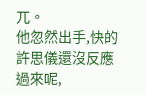兀。
他忽然出手,快的許思儀還沒反應過來呢,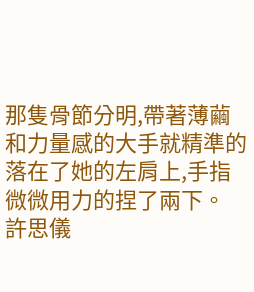那隻骨節分明,帶著薄繭和力量感的大手就精準的落在了她的左肩上,手指微微用力的捏了兩下。
許思儀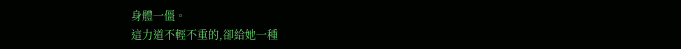身體一僵。
這力道不輕不重的,卻給她一種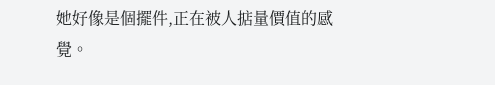她好像是個擺件,正在被人掂量價值的感覺。